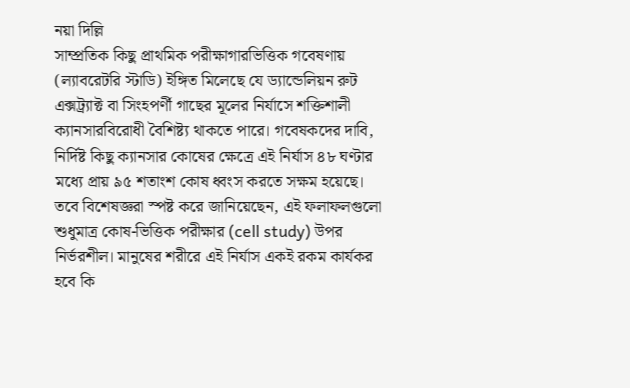নয়া দিল্লি
সাম্প্রতিক কিছু প্রাথমিক পরীক্ষাগারভিত্তিক গবেষণায় (ল্যাবরেটরি স্টাডি) ইঙ্গিত মিলেছে যে ড্যান্ডেলিয়ন রুট এক্সট্র্যাক্ট বা সিংহপর্ণী গাছের মূলের নির্যাসে শক্তিশালী ক্যানসারবিরোধী বৈশিষ্ট্য থাকতে পারে। গবেষকদের দাবি, নির্দিষ্ট কিছু ক্যানসার কোষের ক্ষেত্রে এই নির্যাস ৪৮ ঘণ্টার মধ্যে প্রায় ৯৫ শতাংশ কোষ ধ্বংস করতে সক্ষম হয়েছে।
তবে বিশেষজ্ঞরা স্পষ্ট করে জানিয়েছেন, এই ফলাফলগুলো শুধুমাত্র কোষ-ভিত্তিক পরীক্ষার (cell study) উপর নির্ভরশীল। মানুষের শরীরে এই নির্যাস একই রকম কার্যকর হবে কি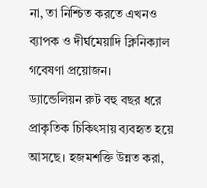না, তা নিশ্চিত করতে এখনও ব্যাপক ও দীর্ঘমেয়াদি ক্লিনিক্যাল গবেষণা প্রয়োজন।
ড্যান্ডেলিয়ন রুট বহু বছর ধরে প্রাকৃতিক চিকিৎসায় ব্যবহৃত হয়ে আসছে। হজমশক্তি উন্নত করা,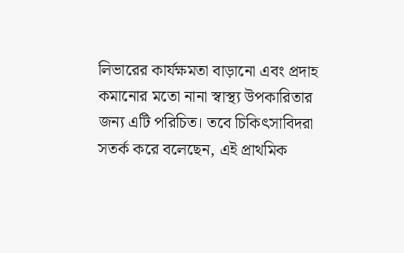লিভারের কার্যক্ষমতা বাড়ানো এবং প্রদাহ কমানোর মতো নানা স্বাস্থ্য উপকারিতার জন্য এটি পরিচিত। তবে চিকিৎসাবিদরা সতর্ক করে বলেছেন, এই প্রাথমিক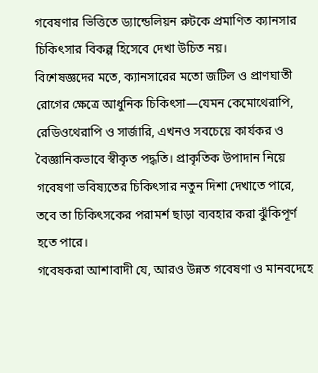গবেষণার ভিত্তিতে ড্যান্ডেলিয়ন রুটকে প্রমাণিত ক্যানসার চিকিৎসার বিকল্প হিসেবে দেখা উচিত নয়।
বিশেষজ্ঞদের মতে, ক্যানসারের মতো জটিল ও প্রাণঘাতী রোগের ক্ষেত্রে আধুনিক চিকিৎসা—যেমন কেমোথেরাপি, রেডিওথেরাপি ও সার্জারি, এখনও সবচেয়ে কার্যকর ও বৈজ্ঞানিকভাবে স্বীকৃত পদ্ধতি। প্রাকৃতিক উপাদান নিয়ে গবেষণা ভবিষ্যতের চিকিৎসার নতুন দিশা দেখাতে পারে, তবে তা চিকিৎসকের পরামর্শ ছাড়া ব্যবহার করা ঝুঁকিপূর্ণ হতে পারে।
গবেষকরা আশাবাদী যে, আরও উন্নত গবেষণা ও মানবদেহে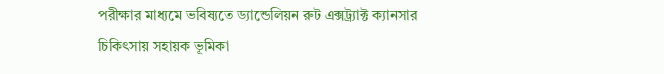পরীক্ষার মাধ্যমে ভবিষ্যতে ড্যান্ডেলিয়ন রুট এক্সট্র্যাক্ট ক্যানসার চিকিৎসায় সহায়ক ভূমিকা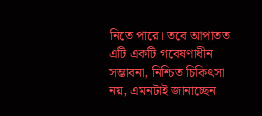নিতে পারে। তবে আপাতত এটি একটি গবেষণাধীন সম্ভাবনা, নিশ্চিত চিকিৎসা নয়, এমনটাই জানাচ্ছেন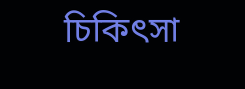চিকিৎসা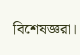বিশেষজ্ঞরা।